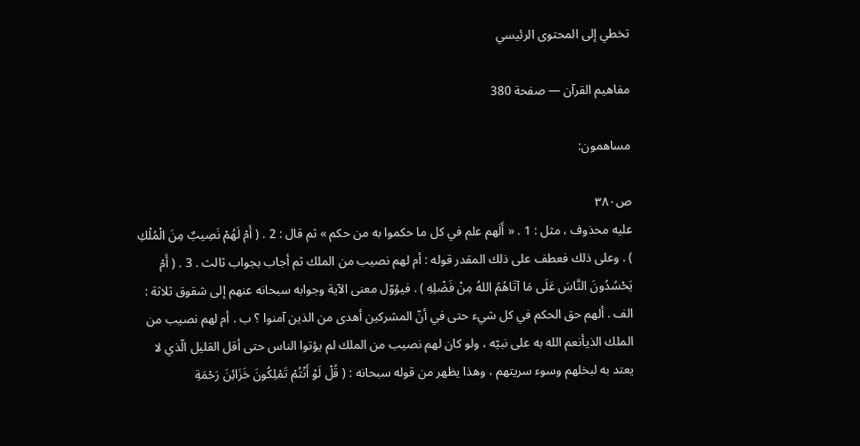تخطي إلى المحتوى الرئيسي

مفاهيم القرآن — صفحة 380

مساهمون:

ص٣٨٠
عليه محذوف ، مثل : 1 . « أَلَهم علم في كل ما حكموا به من حكم » ثم قال : 2 . ( أَمْ لَهُمْ نَصِيبٌ مِنَ الْمُلْكِ ) . وعلى ذلك فعطف على ذلك المقدر قوله : أم لهم نصيب من الملك ثم أجاب بجواب ثالث . 3 . ( أَمْ يَحْسُدُونَ النَّاسَ عَلَى مَا آتَاهُمُ اللهُ مِنْ فَضْلِهِ ) . فيؤوّل معنى الآية وجوابه سبحانه عنهم إلى شقوق ثلاثة : الف . ألهم حق الحكم في كل شيء حتى في أنّ المشركين أهدى من الذين آمنوا ؟ ب . أم لهم نصيب من الملك الذيأنعم الله به على نبيّه ، ولو كان لهم نصيب من الملك لم يؤتوا الناس حتى أقل القليل الّذي لا يعتد به لبخلهم وسوء سريتهم ، وهذا يظهر من قوله سبحانه : ( قُلْ لَوْ أَنْتُمْ تَمْلِكُونَ خَزَائِنَ رَحْمَةِ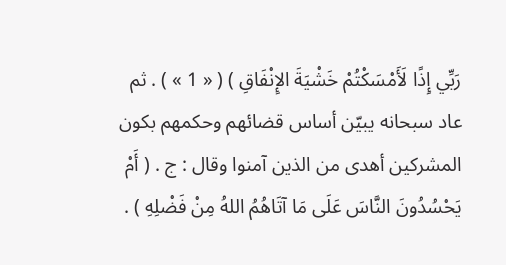رَبِّي إِذًا لَأَمْسَكْتُمْ خَشْيَةَ الإِنْفَاقِ ) ( « 1 » ) . ثم عاد سبحانه يبيّن أساس قضائهم وحكمهم بكون المشركين أهدى من الذين آمنوا وقال : ج . ( أَمْ يَحْسُدُونَ النَّاسَ عَلَى مَا آتَاهُمُ اللهُ مِنْ فَضْلِهِ ) .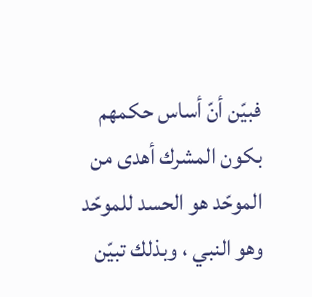فبيّن أنّ أساس حكمهم بكون المشرك أهدى من الموحّد هو الحسد للموحّد وهو النبي ، وبذلك تبيّن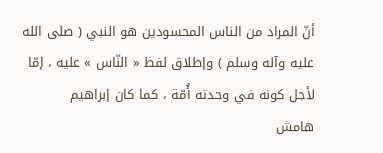أنّ المراد من الناس المحسودين هو النبي ( صلى الله عليه وآله وسلم ) وإطلاق لفظ « النّاس » عليه ، إمّا لأجل كونه في وحدته أُمّة ، كما كان إبراهيم
هامش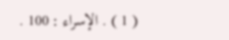( 1 ) . الإسراء : 100 .